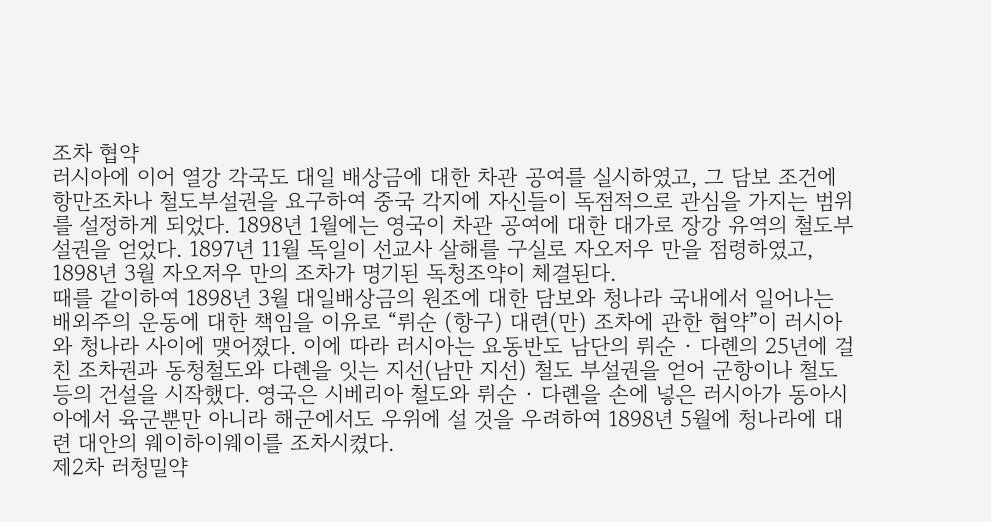조차 협약
러시아에 이어 열강 각국도 대일 배상금에 대한 차관 공여를 실시하였고, 그 담보 조건에 항만조차나 철도부설권을 요구하여 중국 각지에 자신들이 독점적으로 관심을 가지는 범위를 설정하게 되었다. 1898년 1월에는 영국이 차관 공여에 대한 대가로 장강 유역의 철도부설권을 얻었다. 1897년 11월 독일이 선교사 살해를 구실로 자오저우 만을 점령하였고, 1898년 3월 자오저우 만의 조차가 명기된 독청조약이 체결된다.
때를 같이하여 1898년 3월 대일배상금의 원조에 대한 담보와 청나라 국내에서 일어나는 배외주의 운동에 대한 책임을 이유로 “뤼순 (항구) 대련(만) 조차에 관한 협약”이 러시아와 청나라 사이에 맺어졌다. 이에 따라 러시아는 요동반도 남단의 뤼순 · 다롄의 25년에 걸친 조차권과 동청철도와 다롄을 잇는 지선(남만 지선) 철도 부설권을 얻어 군항이나 철도 등의 건설을 시작했다. 영국은 시베리아 철도와 뤼순 · 다롄을 손에 넣은 러시아가 동아시아에서 육군뿐만 아니라 해군에서도 우위에 설 것을 우려하여 1898년 5월에 청나라에 대련 대안의 웨이하이웨이를 조차시켰다.
제2차 러청밀약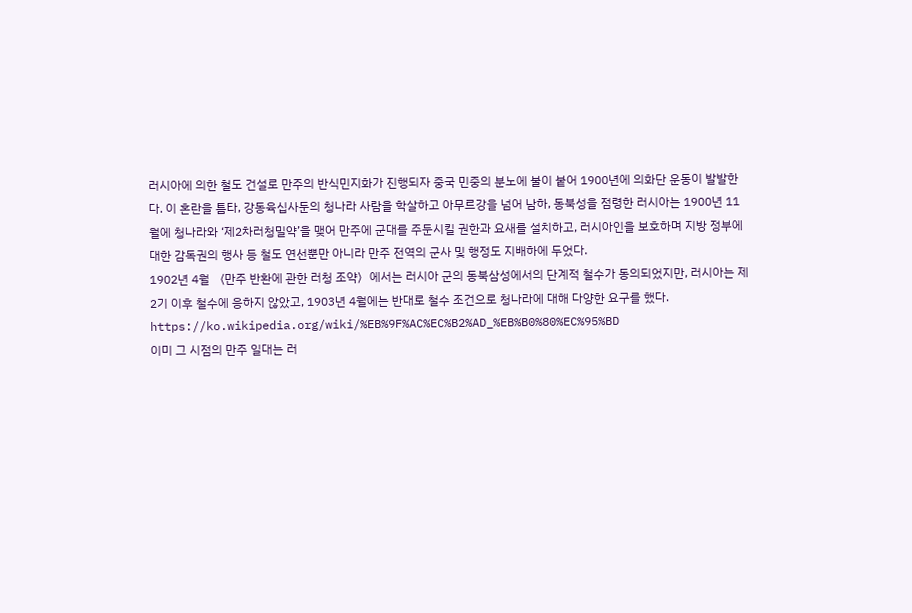러시아에 의한 철도 건설로 만주의 반식민지화가 진행되자 중국 민중의 분노에 불이 붙어 1900년에 의화단 운동이 발발한다. 이 혼란을 틈타, 강동육십사둔의 청나라 사람을 학살하고 아무르강을 넘어 남하, 동북성을 점령한 러시아는 1900년 11 월에 청나라와 ‘제2차러청밀약’을 맺어 만주에 군대를 주둔시킬 권한과 요새를 설치하고, 러시아인을 보호하며 지방 정부에 대한 감독권의 행사 등 철도 연선뿐만 아니라 만주 전역의 군사 및 행정도 지배하에 두었다.
1902년 4월 〈만주 반환에 관한 러청 조약〉에서는 러시아 군의 동북삼성에서의 단계적 철수가 동의되었지만, 러시아는 제2기 이후 철수에 응하지 않았고, 1903년 4월에는 반대로 철수 조건으로 청나라에 대해 다양한 요구를 했다.
https://ko.wikipedia.org/wiki/%EB%9F%AC%EC%B2%AD_%EB%B0%80%EC%95%BD
이미 그 시점의 만주 일대는 러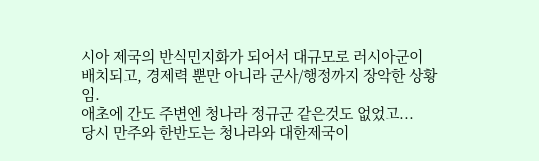시아 제국의 반식민지화가 되어서 대규모로 러시아군이 배치되고, 경제력 뿐만 아니라 군사/행정까지 장악한 상황임.
애초에 간도 주변엔 청나라 정규군 같은것도 없었고...
당시 만주와 한반도는 청나라와 대한제국이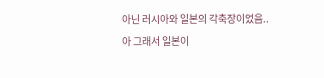아닌 러시아와 일본의 각축장이었음..
아 그래서 일본이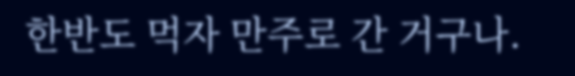한반도 먹자 만주로 간 거구나.